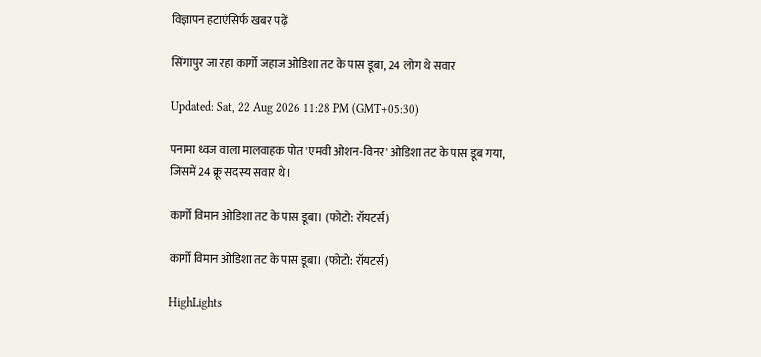विज्ञापन हटाएंसिर्फ खबर पढ़ें

सिंगापुर जा रहा कार्गो जहाज ओडिशा तट के पास डूबा, 24 लोग थे सवार

Updated: Sat, 22 Aug 2026 11:28 PM (GMT+05:30)

पनामा ध्वज वाला मालवाहक पोत 'एमवी ओशन-विनर' ओडिशा तट के पास डूब गया, जिसमें 24 क्रू सदस्य सवार थे।

कार्गो विमान ओडिशा तट के पास डूबा। (फोटो: रॉयटर्स)

कार्गो विमान ओडिशा तट के पास डूबा। (फोटो: रॉयटर्स)

HighLights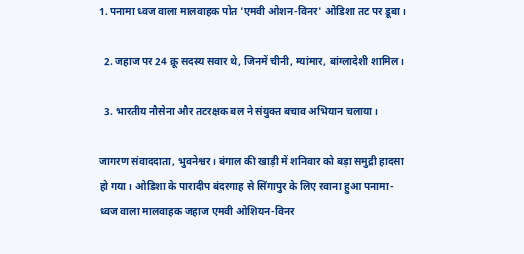1. पनामा ध्वज वाला मालवाहक पोत 'एमवी ओशन-विनर' ओडिशा तट पर डूबा।

  2. जहाज पर 24 क्रू सदस्य सवार थे, जिनमें चीनी, म्यांमार, बांग्लादेशी शामिल।

  3. भारतीय नौसेना और तटरक्षक बल ने संयुक्त बचाव अभियान चलाया।

जागरण संवाददाता, भुवनेश्वर। बंगाल की खाड़ी में शनिवार को बड़ा समुद्री हादसा हो गया। ओडिशा के पारादीप बंदरगाह से सिंगापुर के लिए रवाना हुआ पनामा-ध्वज वाला मालवाहक जहाज एमवी ओशियन-विनर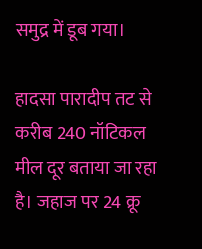समुद्र में डूब गया।

हादसा पारादीप तट से करीब 240 नॉटिकल मील दूर बताया जा रहा है। जहाज पर 24 क्रू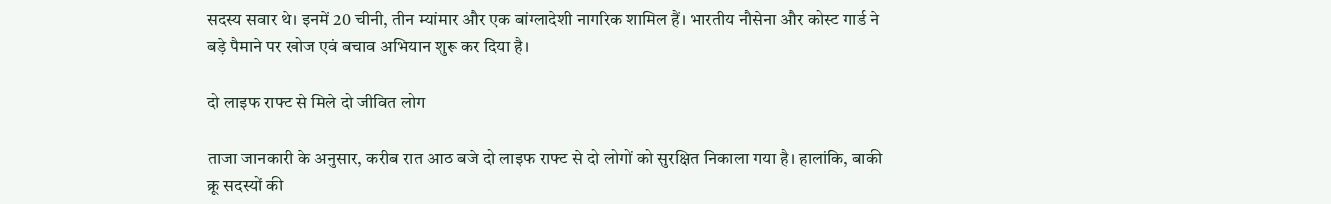सदस्य सवार थे। इनमें 20 चीनी, तीन म्यांमार और एक बांग्लादेशी नागरिक शामिल हैं। भारतीय नौसेना और कोस्ट गार्ड ने बड़े पैमाने पर खोज एवं बचाव अभियान शुरू कर दिया है।

दो लाइफ राफ्ट से मिले दो जीवित लोग

ताजा जानकारी के अनुसार, करीब रात आठ बजे दो लाइफ राफ्ट से दो लोगों को सुरक्षित निकाला गया है। हालांकि, बाकी क्रू सदस्यों की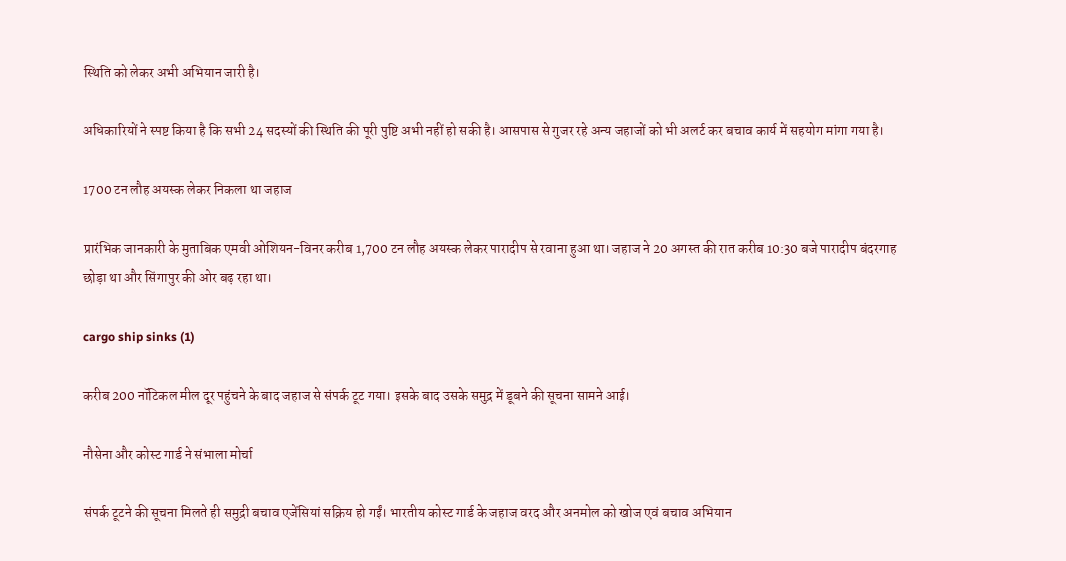स्थिति को लेकर अभी अभियान जारी है।

अधिकारियों ने स्पष्ट किया है कि सभी 24 सदस्यों की स्थिति की पूरी पुष्टि अभी नहीं हो सकी है। आसपास से गुजर रहे अन्य जहाजों को भी अलर्ट कर बचाव कार्य में सहयोग मांगा गया है।

1700 टन लौह अयस्क लेकर निकला था जहाज

प्रारंभिक जानकारी के मुताबिक एमवी ओशियन-विनर करीब 1,700 टन लौह अयस्क लेकर पारादीप से रवाना हुआ था। जहाज ने 20 अगस्त की रात करीब 10:30 बजे पारादीप बंदरगाह छोड़ा था और सिंगापुर की ओर बढ़ रहा था।

cargo ship sinks (1)

करीब 200 नॉटिकल मील दूर पहुंचने के बाद जहाज से संपर्क टूट गया। इसके बाद उसके समुद्र में डूबने की सूचना सामने आई।

नौसेना और कोस्ट गार्ड ने संभाला मोर्चा

संपर्क टूटने की सूचना मिलते ही समुद्री बचाव एजेंसियां सक्रिय हो गईं। भारतीय कोस्ट गार्ड के जहाज वरद और अनमोल को खोज एवं बचाव अभियान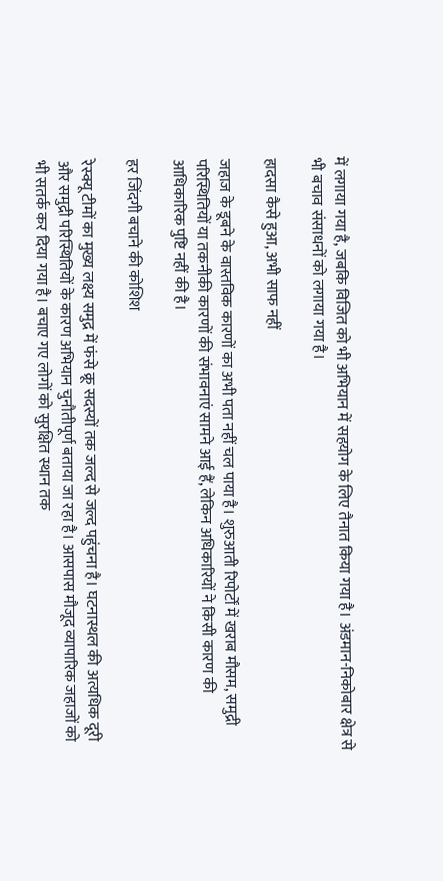में लगाया गया है, जबकि विजित को भी अभियान में सहयोग के लिए तैनात किया गया है। अंडमान-निकोबार क्षेत्र से भी बचाव संसाधनों को लगाया गया है।

हादसा कैसे हुआ, अभी साफ नहीं

जहाज के डूबने के वास्तविक कारणों का अभी पता नहीं चल पाया है। शुरुआती रिपोर्टों में खराब मौसम, समुद्री परिस्थितियों या तकनीकी कारणों की संभावनाएं सामने आई हैं, लेकिन अधिकारियों ने किसी कारण की आधिकारिक पुष्टि नहीं की है।

हर जिंदगी बचाने की कोशिश

रेस्क्यू टीमों का मुख्य लक्ष्य समुद्र में फंसे क्रू सदस्यों तक जल्द से जल्द पहुंचना है। घटनास्थल की अत्यधिक दूरी और समुद्री परिस्थितियों के कारण अभियान चुनौतीपूर्ण बताया जा रहा है। आसपास मौजूद व्यापारिक जहाजों को भी सतर्क कर दिया गया है। बचाए गए लोगों को सुरक्षित स्थान तक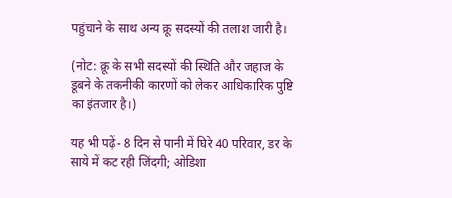पहुंचाने के साथ अन्य क्रू सदस्यों की तलाश जारी है।

(नोट: क्रू के सभी सदस्यों की स्थिति और जहाज के डूबने के तकनीकी कारणों को लेकर आधिकारिक पुष्टि का इंतजार है।)

यह भी पढ़ें- 8 दिन से पानी में घिरे 40 परिवार, डर के साये में कट रही जिंदगी; ओडिशा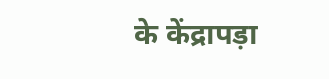के केंद्रापड़ा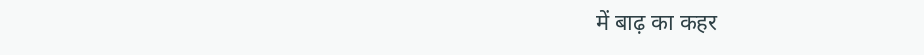में बाढ़ का कहर